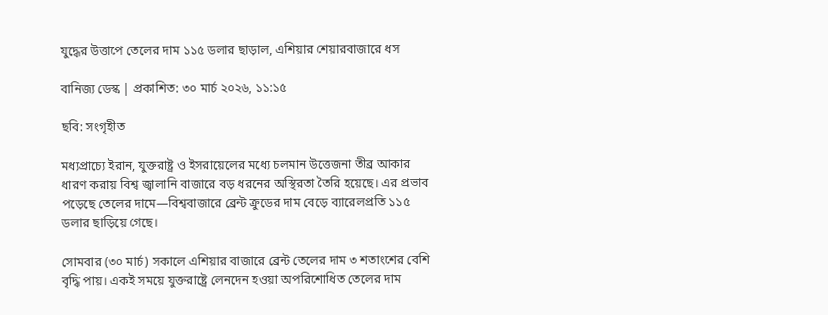যুদ্ধের উত্তাপে তেলের দাম ১১৫ ডলার ছাড়াল, এশিয়ার শেয়ারবাজারে ধস

বানিজ্য ডেস্ক | প্রকাশিত: ৩০ মার্চ ২০২৬, ১১:১৫

ছবি: সংগৃহীত

মধ্যপ্রাচ্যে ইরান, যুক্তরাষ্ট্র ও ইসরায়েলের মধ্যে চলমান উত্তেজনা তীব্র আকার ধারণ করায় বিশ্ব জ্বালানি বাজারে বড় ধরনের অস্থিরতা তৈরি হয়েছে। এর প্রভাব পড়েছে তেলের দামে—বিশ্ববাজারে ব্রেন্ট ক্রুডের দাম বেড়ে ব্যারেলপ্রতি ১১৫ ডলার ছাড়িয়ে গেছে।

সোমবার (৩০ মার্চ) সকালে এশিয়ার বাজারে ব্রেন্ট তেলের দাম ৩ শতাংশের বেশি বৃদ্ধি পায়। একই সময়ে যুক্তরাষ্ট্রে লেনদেন হওয়া অপরিশোধিত তেলের দাম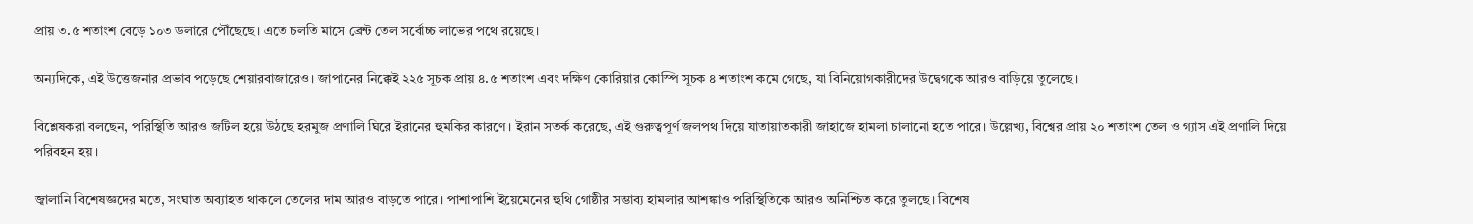প্রায় ৩.৫ শতাংশ বেড়ে ১০৩ ডলারে পৌঁছেছে। এতে চলতি মাসে ব্রেন্ট তেল সর্বোচ্চ লাভের পথে রয়েছে।

অন্যদিকে, এই উত্তেজনার প্রভাব পড়েছে শেয়ারবাজারেও। জাপানের নিক্কেই ২২৫ সূচক প্রায় ৪.৫ শতাংশ এবং দক্ষিণ কোরিয়ার কোস্পি সূচক ৪ শতাংশ কমে গেছে, যা বিনিয়োগকারীদের উদ্বেগকে আরও বাড়িয়ে তুলেছে।

বিশ্লেষকরা বলছেন, পরিস্থিতি আরও জটিল হয়ে উঠছে হরমুজ প্রণালি ঘিরে ইরানের হুমকির কারণে। ইরান সতর্ক করেছে, এই গুরুত্বপূর্ণ জলপথ দিয়ে যাতায়াতকারী জাহাজে হামলা চালানো হতে পারে। উল্লেখ্য, বিশ্বের প্রায় ২০ শতাংশ তেল ও গ্যাস এই প্রণালি দিয়ে পরিবহন হয়।

জ্বালানি বিশেষজ্ঞদের মতে, সংঘাত অব্যাহত থাকলে তেলের দাম আরও বাড়তে পারে। পাশাপাশি ইয়েমেনের হুথি গোষ্ঠীর সম্ভাব্য হামলার আশঙ্কাও পরিস্থিতিকে আরও অনিশ্চিত করে তুলছে। বিশেষ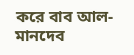করে বাব আল-মানদেব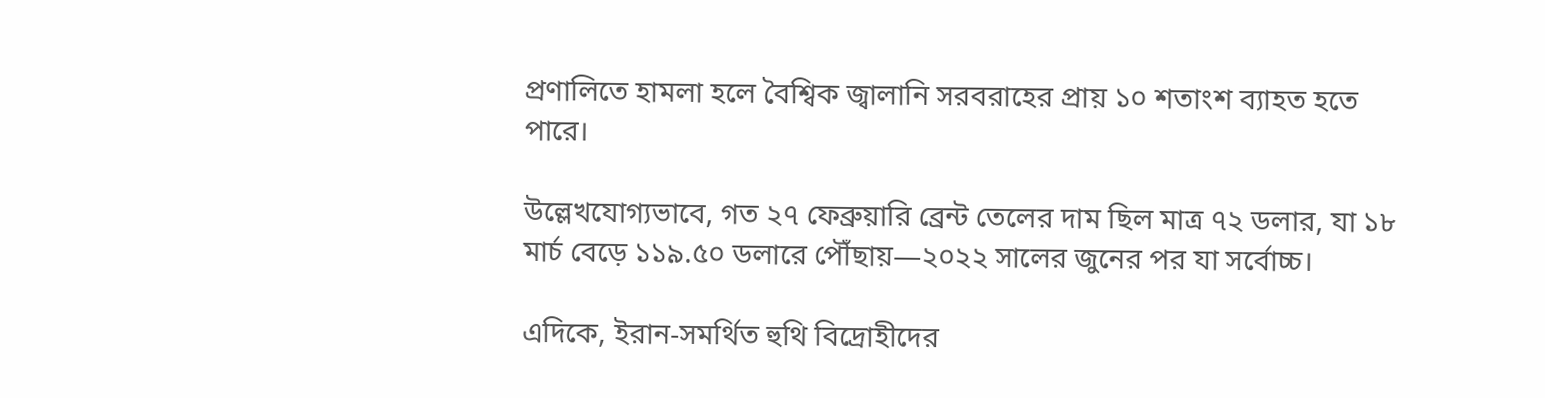প্রণালিতে হামলা হলে বৈশ্বিক জ্বালানি সরবরাহের প্রায় ১০ শতাংশ ব্যাহত হতে পারে।

উল্লেখযোগ্যভাবে, গত ২৭ ফেব্রুয়ারি ব্রেন্ট তেলের দাম ছিল মাত্র ৭২ ডলার, যা ১৮ মার্চ বেড়ে ১১৯.৫০ ডলারে পৌঁছায়—২০২২ সালের জুনের পর যা সর্বোচ্চ।

এদিকে, ইরান-সমর্থিত হুথি বিদ্রোহীদের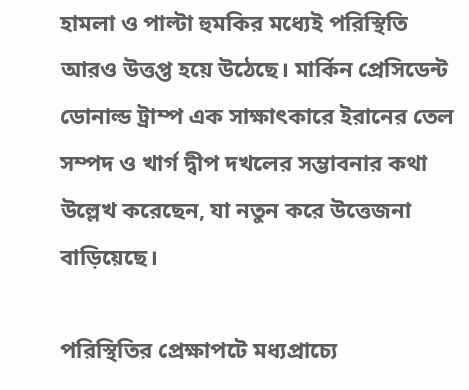হামলা ও পাল্টা হুমকির মধ্যেই পরিস্থিতি আরও উত্তপ্ত হয়ে উঠেছে। মার্কিন প্রেসিডেন্ট ডোনাল্ড ট্রাম্প এক সাক্ষাৎকারে ইরানের তেল সম্পদ ও খার্গ দ্বীপ দখলের সম্ভাবনার কথা উল্লেখ করেছেন, যা নতুন করে উত্তেজনা বাড়িয়েছে।

পরিস্থিতির প্রেক্ষাপটে মধ্যপ্রাচ্যে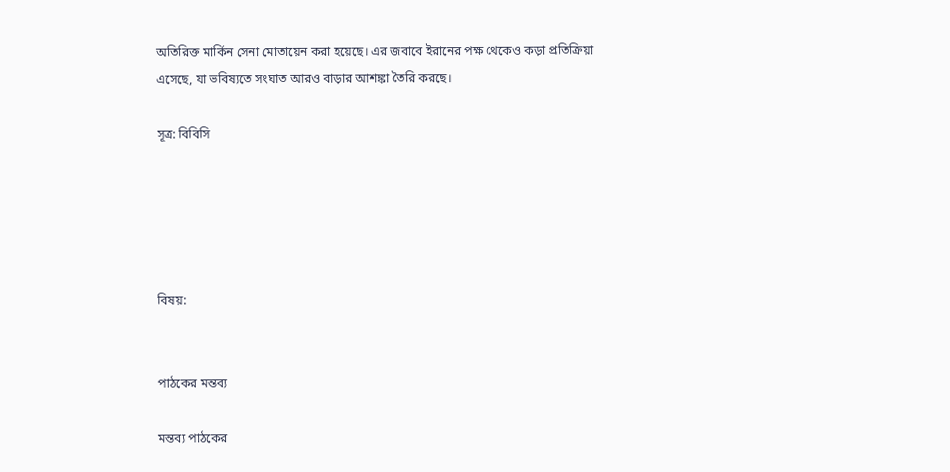অতিরিক্ত মার্কিন সেনা মোতায়েন করা হয়েছে। এর জবাবে ইরানের পক্ষ থেকেও কড়া প্রতিক্রিয়া এসেছে, যা ভবিষ্যতে সংঘাত আরও বাড়ার আশঙ্কা তৈরি করছে।

সূত্র: বিবিসি





বিষয়:


পাঠকের মন্তব্য

মন্তব্য পাঠকের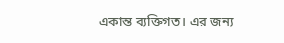একান্ত ব্যক্তিগত। এর জন্য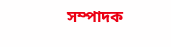সম্পাদক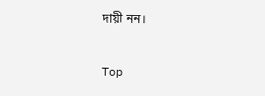দায়ী নন।

Top